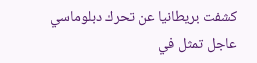كشفت بريطانيا عن تحرك دبلوماسي عاجل تمثل في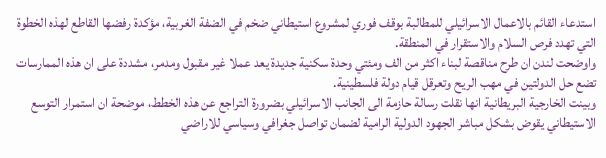استدعاء القائم بالاعمال الاسرائيلي للمطالبة بوقف فوري لمشروع استيطاني ضخم في الضفة الغربية، مؤكدة رفضها القاطع لهذه الخطوة التي تهدد فرص السلام والاستقرار في المنطقة.
واوضحت لندن ان طرح مناقصة لبناء اكثر من الف ومئتي وحدة سكنية جديدة يعد عملا غير مقبول ومدمر، مشددة على ان هذه الممارسات تضع حل الدولتين في مهب الريح وتعرقل قيام دولة فلسطينية.
وبينت الخارجية البريطانية انها نقلت رسالة حازمة الى الجانب الاسرائيلي بضرورة التراجع عن هذه الخطط، موضحة ان استمرار التوسع الاستيطاني يقوض بشكل مباشر الجهود الدولية الرامية لضمان تواصل جغرافي وسياسي للاراضي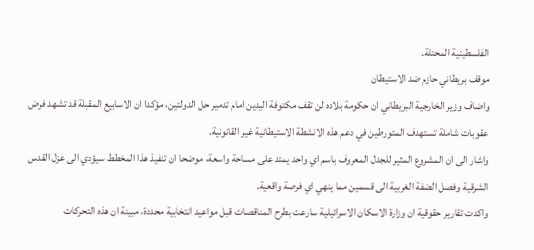الفلسطينية المحتلة.
موقف بريطاني حازم ضد الاستيطان
واضاف وزير الخارجية البريطاني ان حكومة بلاده لن تقف مكتوفة اليدين امام تدمير حل الدولتين، مؤكدا ان الاسابيع المقبلة قد تشهد فرض عقوبات شاملة تستهدف المتورطين في دعم هذه الانشطة الاستيطانية غير القانونية.
واشار الى ان المشروع المثير للجدل المعروف باسم اي واحد يمتد على مساحة واسعة، موضحا ان تنفيذ هذا المخطط سيؤدي الى عزل القدس الشرقية وفصل الضفة الغربية الى قسمين مما ينهي اي فرصة واقعية.
واكدت تقارير حقوقية ان وزارة الاسكان الاسرائيلية سارعت بطرح المناقصات قبل مواعيد انتخابية محددة، مبينة ان هذه التحركات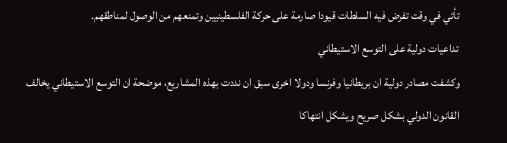تأتي في وقت تفرض فيه السلطات قيودا صارمة على حركة الفلسطينيين وتمنعهم من الوصول لمناطقهم.
تداعيات دولية على التوسع الاستيطاني
وكشفت مصادر دولية ان بريطانيا وفرنسا ودولا اخرى سبق ان نددت بهذه المشاريع، موضحة ان التوسع الاستيطاني يخالف القانون الدولي بشكل صريح ويشكل انتهاكا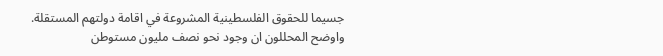جسيما للحقوق الفلسطينية المشروعة في اقامة دولتهم المستقلة.
واوضح المحللون ان وجود نحو نصف مليون مستوطن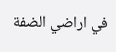في اراضي الضفة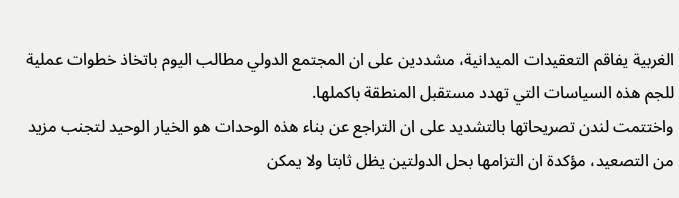الغربية يفاقم التعقيدات الميدانية، مشددين على ان المجتمع الدولي مطالب اليوم باتخاذ خطوات عملية للجم هذه السياسات التي تهدد مستقبل المنطقة باكملها.
واختتمت لندن تصريحاتها بالتشديد على ان التراجع عن بناء هذه الوحدات هو الخيار الوحيد لتجنب مزيد من التصعيد، مؤكدة ان التزامها بحل الدولتين يظل ثابتا ولا يمكن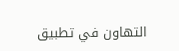التهاون في تطبيق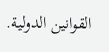القوانين الدولية.